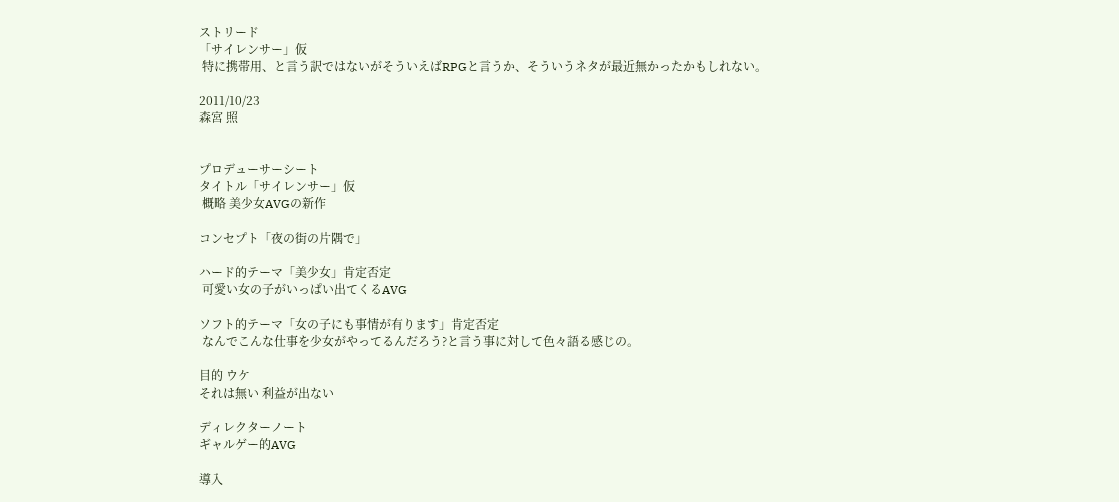ストリード
「サイレンサー」仮
 特に携帯用、と言う訳ではないがそういえばRPGと言うか、そういうネタが最近無かったかもしれない。

2011/10/23
森宮 照


プロデューサーシート
タイトル「サイレンサー」仮
 概略 美少女AVGの新作

コンセプト「夜の街の片隅で」

ハード的テーマ「美少女」肯定否定
 可愛い女の子がいっぱい出てくるAVG

ソフト的テーマ「女の子にも事情が有ります」肯定否定
 なんでこんな仕事を少女がやってるんだろう?と言う事に対して色々語る感じの。

目的 ウケ
それは無い 利益が出ない

ディレクターノート
ギャルゲー的AVG

導入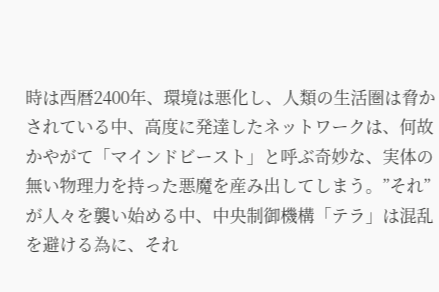時は西暦2400年、環境は悪化し、人類の生活圏は脅かされている中、高度に発達したネットワークは、何故かやがて「マインドビースト」と呼ぶ奇妙な、実体の無い物理力を持った悪魔を産み出してしまう。”それ”が人々を襲い始める中、中央制御機構「テラ」は混乱を避ける為に、それ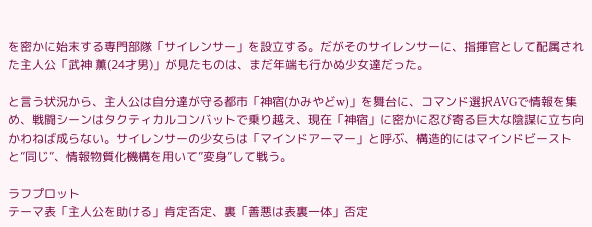を密かに始末する専門部隊「サイレンサー」を設立する。だがそのサイレンサーに、指揮官として配属された主人公「武神 薫(24才男)」が見たものは、まだ年端も行かぬ少女達だった。

と言う状況から、主人公は自分達が守る都市「神宿(かみやどw)」を舞台に、コマンド選択AVGで情報を集め、戦闘シーンはタクティカルコンバットで乗り越え、現在「神宿」に密かに忍び寄る巨大な陰謀に立ち向かわねば成らない。サイレンサーの少女らは「マインドアーマー」と呼ぶ、構造的にはマインドビーストと”同じ”、情報物質化機構を用いて”変身”して戦う。

ラフプロット
テーマ表「主人公を助ける」肯定否定、裏「善悪は表裏一体」否定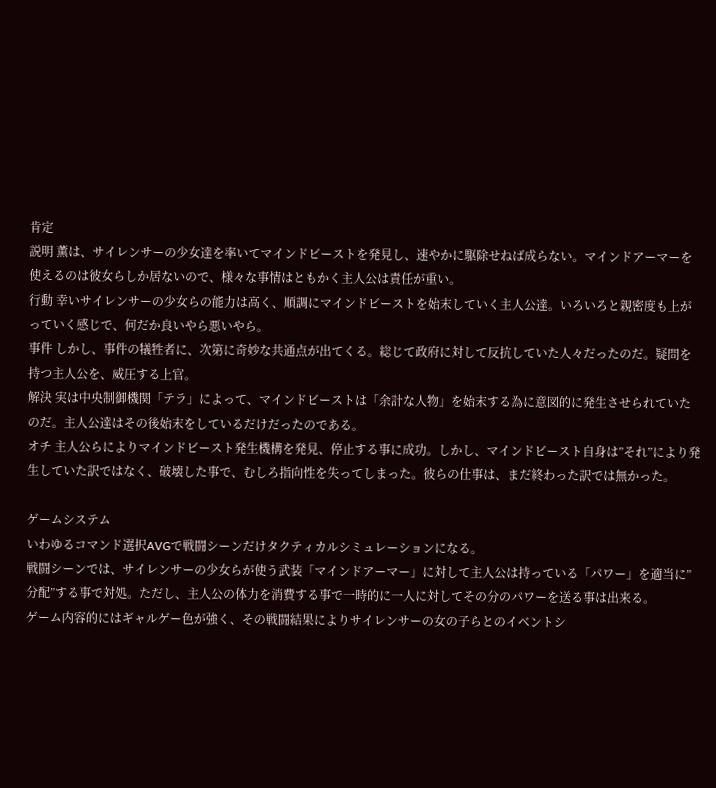肯定
説明 薫は、サイレンサーの少女達を率いてマインドビーストを発見し、速やかに駆除せねば成らない。マインドアーマーを使えるのは彼女らしか居ないので、様々な事情はともかく主人公は責任が重い。
行動 幸いサイレンサーの少女らの能力は高く、順調にマインドビーストを始末していく主人公達。いろいろと親密度も上がっていく感じで、何だか良いやら悪いやら。
事件 しかし、事件の犠牲者に、次第に奇妙な共通点が出てくる。総じて政府に対して反抗していた人々だったのだ。疑問を持つ主人公を、威圧する上官。
解決 実は中央制御機関「テラ」によって、マインドビーストは「余計な人物」を始末する為に意図的に発生させられていたのだ。主人公達はその後始末をしているだけだったのである。
オチ 主人公らによりマインドビースト発生機構を発見、停止する事に成功。しかし、マインドビースト自身は”それ”により発生していた訳ではなく、破壊した事で、むしろ指向性を失ってしまった。彼らの仕事は、まだ終わった訳では無かった。

ゲームシステム
いわゆるコマンド選択AVGで戦闘シーンだけタクティカルシミュレーションになる。
戦闘シーンでは、サイレンサーの少女らが使う武装「マインドアーマー」に対して主人公は持っている「パワー」を適当に”分配”する事で対処。ただし、主人公の体力を消費する事で一時的に一人に対してその分のパワーを送る事は出来る。
ゲーム内容的にはギャルゲー色が強く、その戦闘結果によりサイレンサーの女の子らとのイベントシ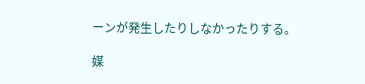ーンが発生したりしなかったりする。

媒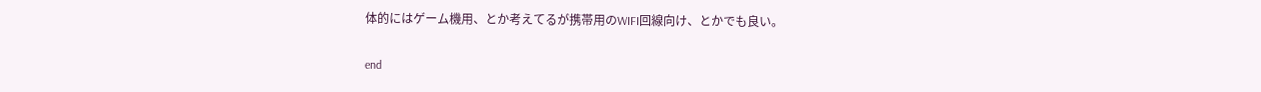体的にはゲーム機用、とか考えてるが携帯用のWIFI回線向け、とかでも良い。

end